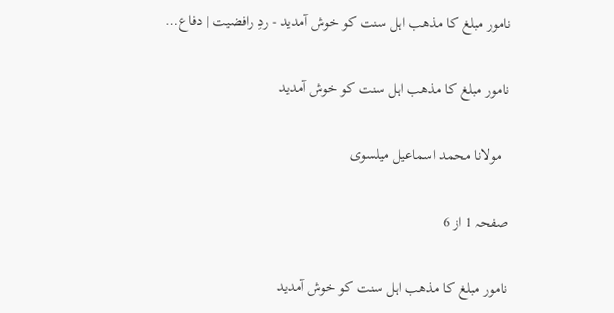نامور مبلغ کا مذھب اہل سنت کو خوش آمدید - ردِ رافضیت | دفاع…

نامور مبلغ کا مذھب اہل سنت کو خوش آمدید

  مولانا محمد اسماعیل میلسوی

صفحہ 1 از 6

نامور مبلغ کا مذھب اہل سنت کو خوش آمدید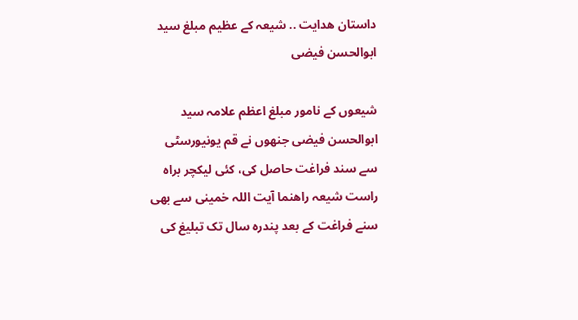داستان هدایت .. شیعہ کے عظیم مبلغ سید ابوالحسن فیضی

شیعوں کے نامور مبلغ اعظم علامہ سید ابوالحسن فیضی جنھوں نے قم یونیورسٹی سے سند فراغت حاصل کی، کئی لیکچر براہ راست شیعہ راهنما آیت اللہ خمینی سے بھی سنے فراغت کے بعد پندرہ سال تک تبلیغ کی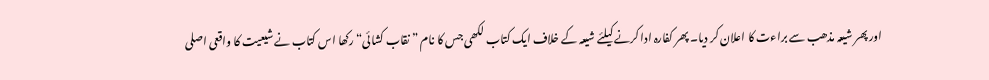اور پھر شیعہ مذھب سے براءت کا اعلان کر دیا۔ پھر کفارہ ادا کرنے کیلئے شیعہ کے خلاف ایک کتاب لکھی جس کا نام ” نقاب کشائی“ رکھا اس کتاب نے شیعیت کا واقعی اصلی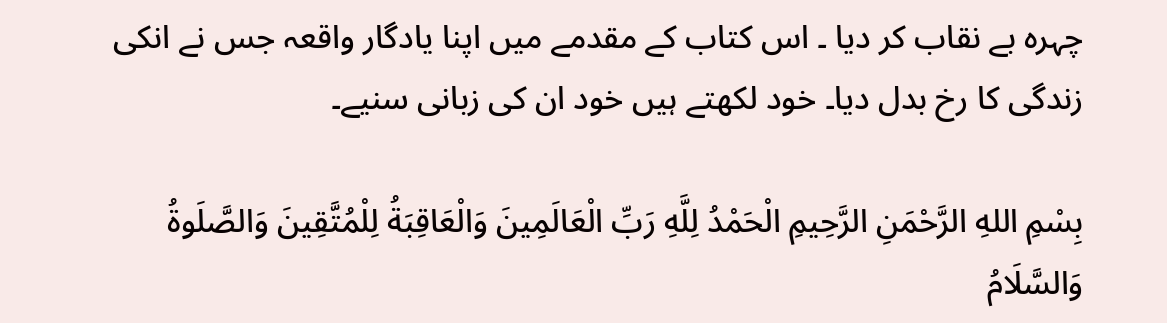چہرہ بے نقاب کر دیا ۔ اس کتاب کے مقدمے میں اپنا یادگار واقعہ جس نے انکی زندگی کا رخ بدل دیا۔ خود لکھتے ہیں خود ان کی زبانی سنیے۔

بِسْمِ اللهِ الرَّحْمَنِ الرَّحِيمِ الْحَمْدُ لِلَّهِ رَبِّ الْعَالَمِينَ وَالْعَاقِبَةُ لِلْمُتَّقِينَ وَالصَّلَوةُ وَالسَّلَامُ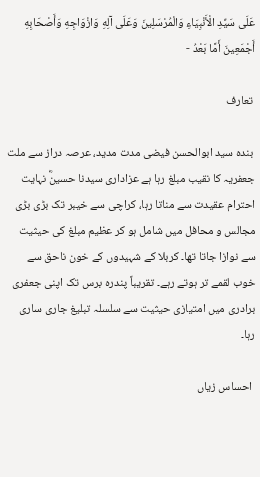عَلَى سَيِّدِ الْأَنْبِيَاءِ وَالْمُرْسَلِينَ وَعَلَى آلِهِ وَازْوَاجِهِ وَأَصْحَابِهِ أَجْمَعِينَ أَمَّا بَعْدُ -

 تعارف

 بنده سید ابوالحسن فیضی مدت مدید، عرصہ دراز سے ملت جعفریہ کا نقیب مبلغ رہا ہے عزاداری سیدنا حسینؓ نہایت احترام عقیدت سے مناتا رہا، کراچی سے خیبر تک بڑی بڑی مجالس و محافل میں شامل ہو کر عظیم مبلغ کی حیثیت سے نوازا جاتا تھا۔ کربلا کے شہیدوں کے خون ناحق سے خوب لقمے تر ہوتے رہے۔ تقریباً پندرہ برس تک اپنی جعفری برادری میں امتیازی حیثیت سے سلسلہ تبلیغ جاری ساری رہا۔

 احساس زیاں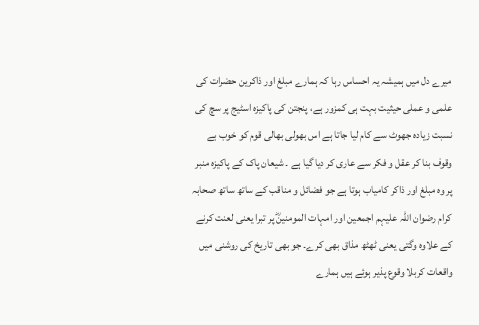میرے دل میں ہمیشہ یہ احساس رہا کہ ہمارے مبلغ اور ذاکرین حضرات کی علمی و عملی حیثیت بہت ہی کمزور ہے، پنجتن کی پاکیزہ اسٹیج پر سچ کی نسبت زیادہ جھوٹ سے کام لیا جاتا ہے اس بھولی بھالی قوم کو خوب بے وقوف بنا کر عقل و فکر سے عاری کر دیا گیا ہے ۔ شیعان پاک کے پاکیزہ منبر پر وہ مبلغ اور ذاکر کامیاب ہوتا ہے جو فضائل و مناقب کے ساتھ ساتھ صحابہ کرام رضوان اللہ علیہم اجمعین اور امہات المومنینؓ پر تبرا یعنی لعنت کرنے کے علاوہ وگتی یعنی ٹھٹھ مذاق بھی کرے۔ جو بھی تاریخ کی روشنی میں واقعات کربلا وقوع پذیر ہوئے ہیں ہمارے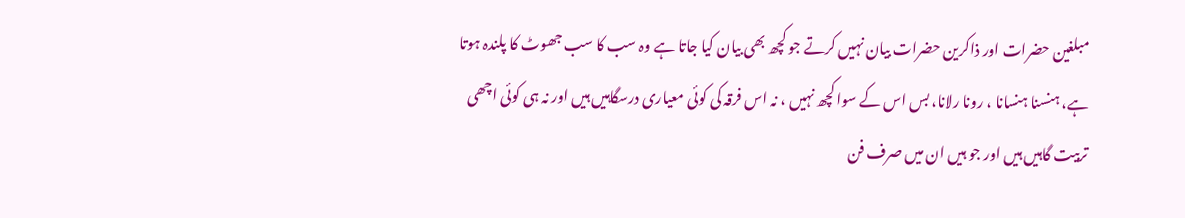مبلغین حضرات اور ذاکرین حضرات بیان نہیں کرتے جو کچھ بھی بیان کیا جاتا ہے وہ سب کا سب جھوٹ کا پلندہ ہوتا ہے، ہنسنا ہنسانا ، رونا رلانا، بس اس کے سوا کچھ نہیں ، نہ اس فرقہ کی کوئی معیاری درسگاہیں ہیں اور نہ ہی کوئی اچھی تربیت گاہیں ہیں اور جو ہیں ان میں صرف فن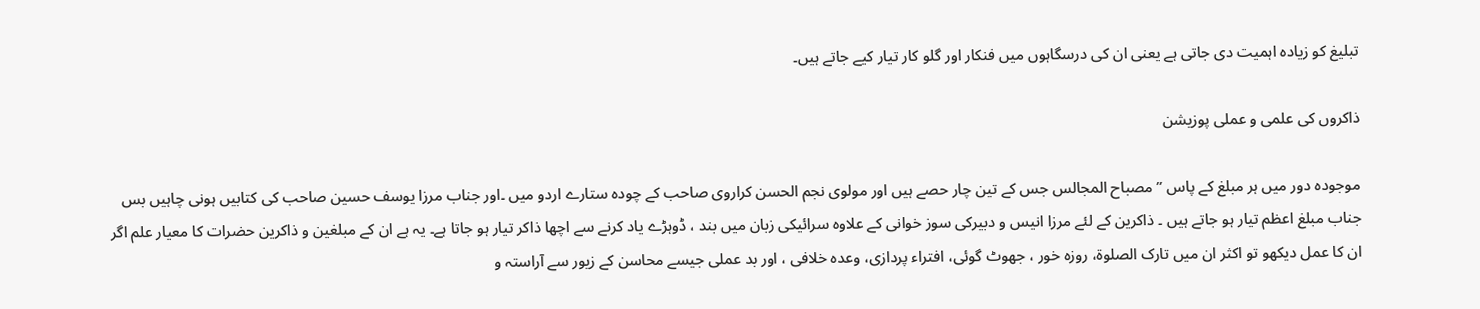تبلیغ کو زیادہ اہمیت دی جاتی ہے یعنی ان کی درسگاہوں میں فنکار اور گلو کار تیار کیے جاتے ہیں۔

ذاکروں کی علمی و عملی پوزیشن

موجودہ دور میں ہر مبلغ کے پاس ” مصباح المجالس جس کے تین چار حصے ہیں اور مولوی نجم الحسن کراروی صاحب کے چودہ ستارے اردو میں ۔اور جناب مرزا یوسف حسین صاحب کی کتابیں ہونی چاہیں بس جناب مبلغ اعظم تیار ہو جاتے ہیں ۔ ذاکرین کے لئے مرزا انیس و دبیرکی سوز خوانی کے علاوہ سرائیکی زبان میں بند ، ڈوہڑے یاد کرنے سے اچھا ذاکر تیار ہو جاتا ہے۔ یہ ہے ان کے مبلغین و ذاکرین حضرات کا معیار علم اگر ان کا عمل دیکھو تو اکثر ان میں تارک الصلوۃ، روزہ خور ، جھوٹ گوئی، افتراء پردازی، وعدہ خلافی ، اور بد عملی جیسے محاسن کے زیور سے آراستہ و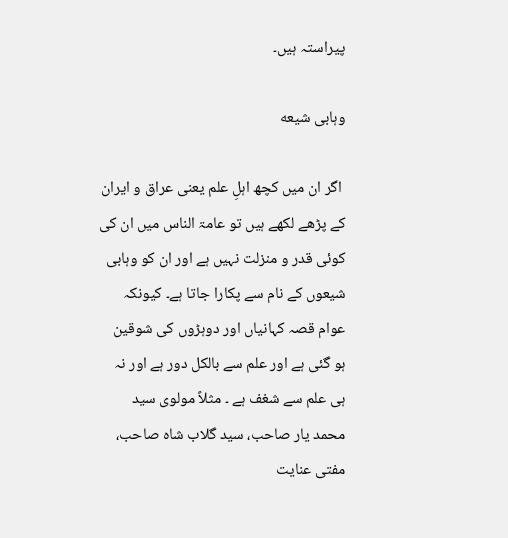پیراستہ ہیں۔

وہابی شیعه

 اگر ان میں کچھ اہلِ علم یعنی عراق و ایران کے پڑھے لکھے ہیں تو عامۃ الناس میں ان کی کوئی قدر و منزلت نہیں ہے اور ان کو وہابی شیعوں کے نام سے پکارا جاتا ہے۔ کیونکہ عوام قصہ کہانیاں اور دوہڑوں کی شوقین ہو گئی ہے اور علم سے بالکل دور ہے اور نہ ہی علم سے شغف ہے ۔ مثلاً مولوی سید محمد یار صاحب، سید گلاب شاہ صاحب، مفتی عنایت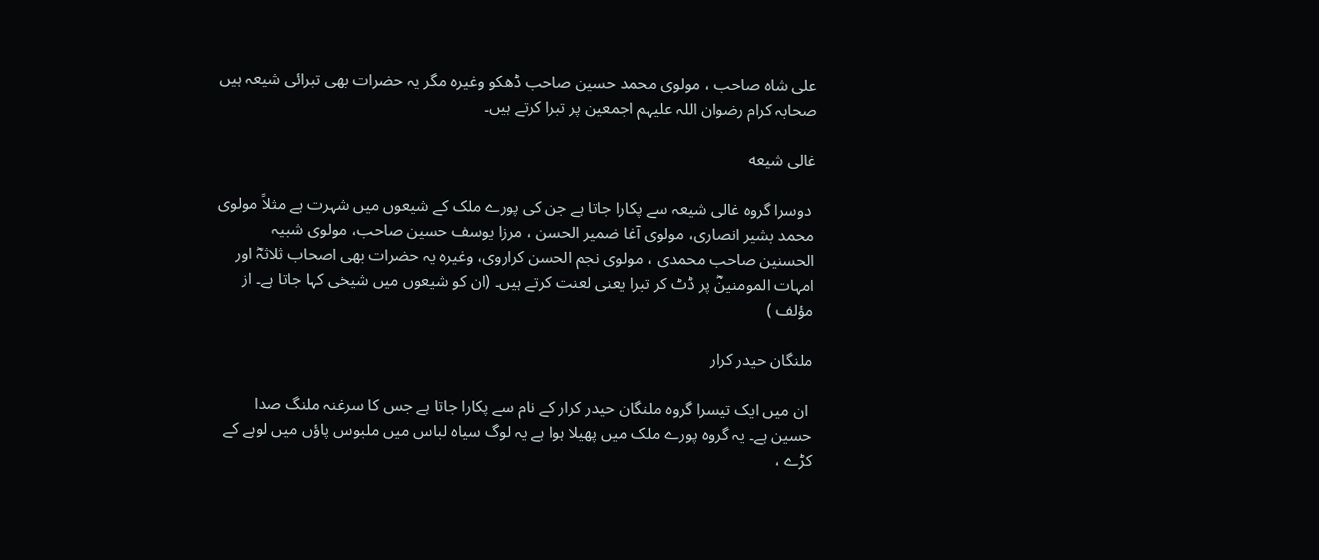علی شاہ صاحب ، مولوی محمد حسین صاحب ڈھکو وغیرہ مگر یہ حضرات بھی تبرائی شیعہ ہیں صحابہ کرام رضوان اللہ علیہم اجمعین پر تبرا کرتے ہیں۔

غالی شیعه

 دوسرا گروہ غالی شیعہ سے پکارا جاتا ہے جن کی پورے ملک کے شیعوں میں شہرت ہے مثلاً مولوی محمد بشیر انصاری، مولوی آغا ضمیر الحسن ، مرزا یوسف حسین صاحب، مولوی شبیہ الحسنین صاحب محمدی ، مولوی نجم الحسن کراروی، وغیرہ یہ حضرات بھی اصحاب ثلاثہؓ اور امہات المومنینؓ پر ڈٹ کر تبرا یعنی لعنت کرتے ہیں۔ (ان کو شیعوں میں شیخی کہا جاتا ہے۔ از مؤلف )

ملنگان حیدر کرار

 ان میں ایک تیسرا گروہ ملنگان حیدر کرار کے نام سے پکارا جاتا ہے جس کا سرغنہ ملنگ صدا حسین ہے۔ یہ گروہ پورے ملک میں پھیلا ہوا ہے یہ لوگ سیاہ لباس میں ملبوس پاؤں میں لوہے کے کڑے ،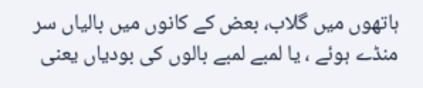ہاتھوں میں گلاب، بعض کے کانوں میں بالیاں سر منڈے ہوئے ، یا لمبے لمبے بالوں کی بودیاں یعنی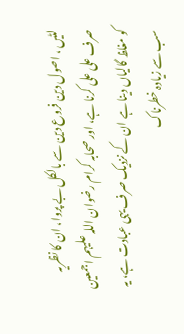لٹیں ، اصول دین فروع دین سے بالکل بے پروا، ان کا نظریہ صرف علی علی کرنا ہے، اور صحابہ کرام رضوان اللہ علیہم اجمعین کو مغلظ گالیاں دینا ہے ان کے نزدیک صرف یہی عبادت ہے، یہ سب سے زیادہ خطرناک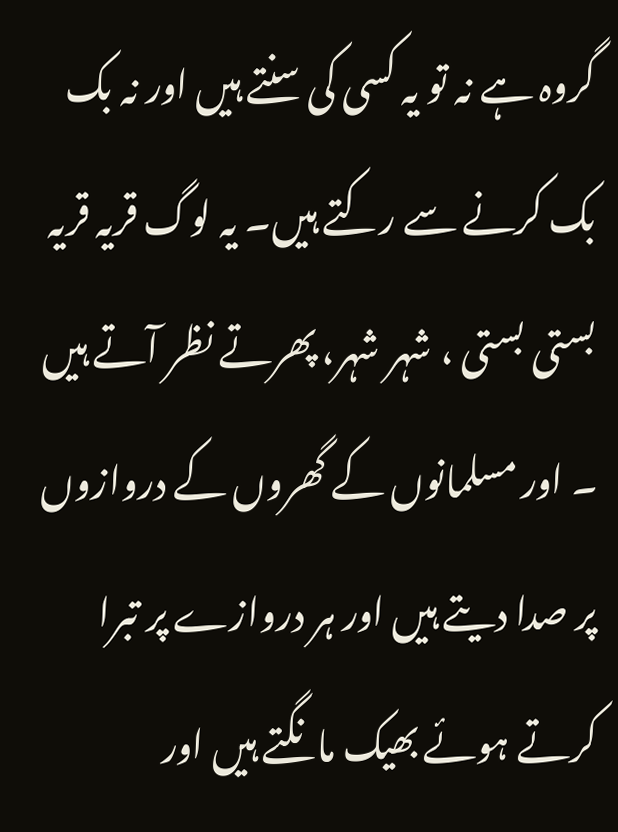گروہ ہے نہ تو یہ کسی کی سنتے ہیں اور نہ بک بک کرنے سے رکتے ہیں۔ یہ لوگ قریہ قریہ بستی بستی ، شہر شہر، پھرتے نظر آتے ہیں ۔ اور مسلمانوں کے گھروں کے دروازوں پر صدا دیتے ہیں اور ہر دروازے پر تبرا کرتے ہوئے بھیک مانگتے ہیں اور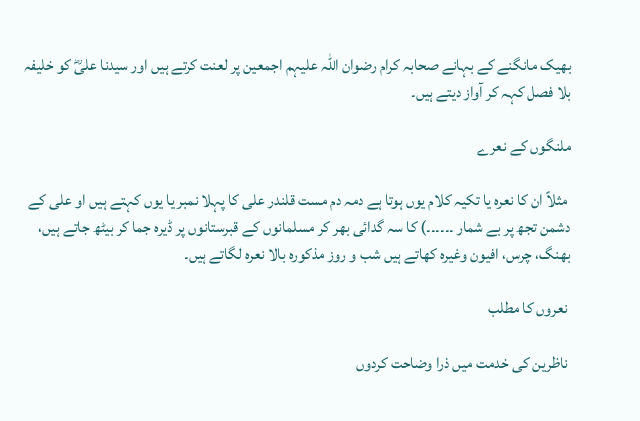بھیک مانگنے کے بہانے صحابہ کرام رضوان اللہ علیہم اجمعین پر لعنت کرتے ہیں اور سیدنا علیؓ کو خلیفہ بلا فصل کہہ کر آواز دیتے ہیں۔

ملنگوں کے نعرے

 مثلاً ان کا نعرہ یا تکیہ کلام یوں ہوتا ہے دمہ دم مست قلندر علی کا پہلا نمبر یا یوں کہتے ہیں او علی کے دشمن تجھ پر بے شمار ۔۔۔۔۔۔) کا سہ گدائی بھر کر مسلمانوں کے قبرستانوں پر ڈیرہ جما کر بیٹھ جاتے ہیں، بھنگ، چرس، افیون وغیرہ کھاتے ہیں شب و روز مذکورہ بالا نعرہ لگاتے ہیں۔

 نعروں کا مطلب

 ناظرین کی خدمت میں ذرا وضاحت کردوں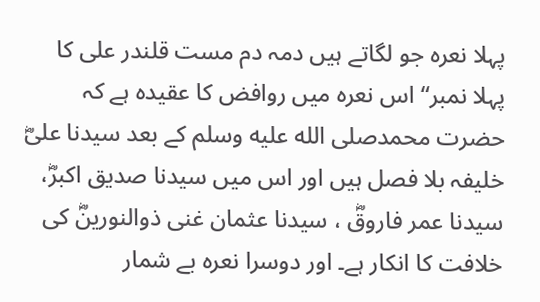پہلا نعرہ جو لگاتے ہیں دمہ دم مست قلندر علی کا پہلا نمبر“ اس نعرہ میں روافض کا عقیدہ ہے کہ حضرت محمدصلى الله عليه وسلم کے بعد سیدنا علیؓ خلیفہ بلا فصل ہیں اور اس میں سیدنا صدیق اکبرؓ، سیدنا عمر فاروقؓ ، سیدنا عثمان غنی ذوالنورینؓ کی خلافت کا انکار ہے۔ اور دوسرا نعرہ بے شمار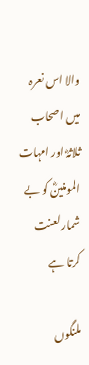والا اس نعرہ میں اصحاب ثلاثہؓ اور امہات المومنینؓ کو بے شمار لعنت کرتا ہے

ملنگوں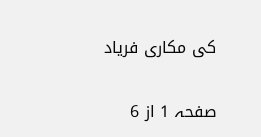کی مکاری فریاد

صفحہ 1 از 6